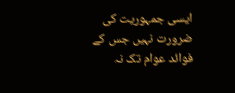ایسی جمہوریت کی ضرورت نہیں جس کے فوائد عوام تک نہ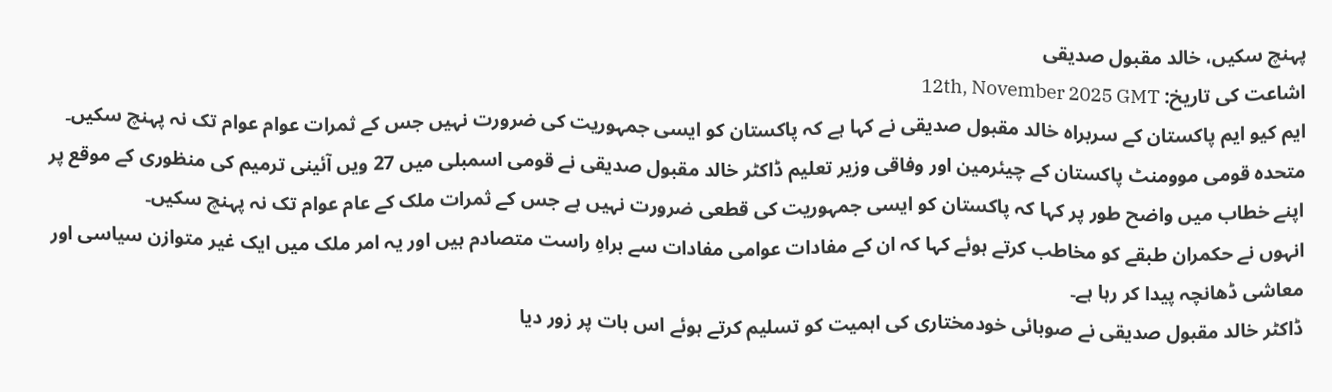پہنچ سکیں، خالد مقبول صدیقی
اشاعت کی تاریخ: 12th, November 2025 GMT
ایم کیو ایم پاکستان کے سربراہ خالد مقبول صدیقی نے کہا ہے کہ پاکستان کو ایسی جمہوریت کی ضرورت نہیں جس کے ثمرات عوام عوام تک نہ پہنچ سکیں۔
متحدہ قومی موومنٹ پاکستان کے چیئرمین اور وفاقی وزیر تعلیم ڈاکٹر خالد مقبول صدیقی نے قومی اسمبلی میں 27 ویں آئینی ترمیم کی منظوری کے موقع پر اپنے خطاب میں واضح طور پر کہا کہ پاکستان کو ایسی جمہوریت کی قطعی ضرورت نہیں ہے جس کے ثمرات ملک کے عام عوام تک نہ پہنچ سکیں۔
انہوں نے حکمران طبقے کو مخاطب کرتے ہوئے کہا کہ ان کے مفادات عوامی مفادات سے براہِ راست متصادم ہیں اور یہ امر ملک میں ایک غیر متوازن سیاسی اور معاشی ڈھانچہ پیدا کر رہا ہے۔
ڈاکٹر خالد مقبول صدیقی نے صوبائی خودمختاری کی اہمیت کو تسلیم کرتے ہوئے اس بات پر زور دیا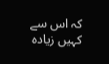کہ اس سے کہیں زیادہ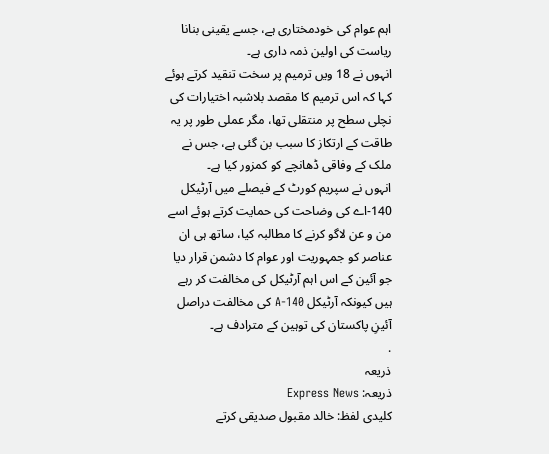اہم عوام کی خودمختاری ہے، جسے یقینی بنانا ریاست کی اولین ذمہ داری ہے۔
انہوں نے 18 ویں ترمیم پر سخت تنقید کرتے ہوئے کہا کہ اس ترمیم کا مقصد بلاشبہ اختیارات کی نچلی سطح پر منتقلی تھا، مگر عملی طور پر یہ طاقت کے ارتکاز کا سبب بن گئی ہے، جس نے ملک کے وفاقی ڈھانچے کو کمزور کیا ہے۔
انہوں نے سپریم کورٹ کے فیصلے میں آرٹیکل 140-اے کی وضاحت کی حمایت کرتے ہوئے اسے من و عن لاگو کرنے کا مطالبہ کیا، ساتھ ہی ان عناصر کو جمہوریت اور عوام کا دشمن قرار دیا جو آئین کے اس اہم آرٹیکل کی مخالفت کر رہے ہیں کیونکہ آرٹیکل 140-A کی مخالفت دراصل آئینِ پاکستان کی توہین کے مترادف ہے۔
.
ذریعہ
ذریعہ: Express News
کلیدی لفظ: خالد مقبول صدیقی کرتے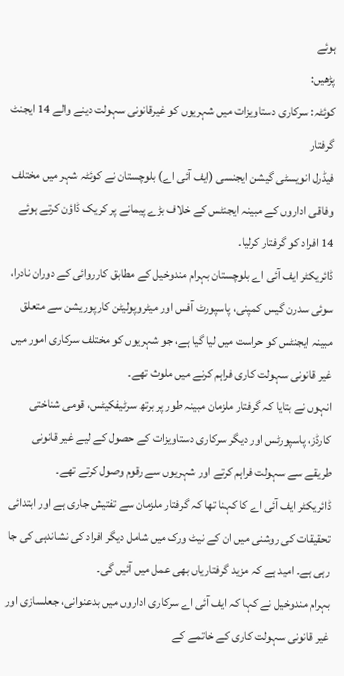ہوئے
پڑھیں:
کوئٹہ: سرکاری دستاویزات میں شہریوں کو غیرقانونی سہولت دینے والے 14 ایجنٹ گرفتار
فیڈرل انویسٹی گیشن ایجنسی (ایف آئی اے) بلوچستان نے کوئٹہ شہر میں مختلف وفاقی اداروں کے مبینہ ایجنٹس کے خلاف بڑے پیمانے پر کریک ڈاؤن کرتے ہوئے 14 افراد کو گرفتار کرلیا۔
ڈائریکٹر ایف آئی اے بلوچستان بہرام مندوخیل کے مطابق کارروائی کے دوران نادرا، سوئی سدرن گیس کمپنی، پاسپورٹ آفس اور میٹروپولیٹن کارپوریشن سے متعلق مبینہ ایجنٹس کو حراست میں لیا گیا ہے، جو شہریوں کو مختلف سرکاری امور میں غیر قانونی سہولت کاری فراہم کرنے میں ملوث تھے۔
انہوں نے بتایا کہ گرفتار ملزمان مبینہ طور پر برتھ سرٹیفکیٹس، قومی شناختی کارڈز، پاسپورٹس اور دیگر سرکاری دستاویزات کے حصول کے لیے غیر قانونی طریقے سے سہولت فراہم کرتے اور شہریوں سے رقوم وصول کرتے تھے۔
ڈائریکٹر ایف آئی اے کا کہنا تھا کہ گرفتار ملزمان سے تفتیش جاری ہے اور ابتدائی تحقیقات کی روشنی میں ان کے نیٹ ورک میں شامل دیگر افراد کی نشاندہی کی جا رہی ہے۔ امید ہے کہ مزید گرفتاریاں بھی عمل میں آئیں گی۔
بہرام مندوخیل نے کہا کہ ایف آئی اے سرکاری اداروں میں بدعنوانی، جعلسازی اور غیر قانونی سہولت کاری کے خاتمے کے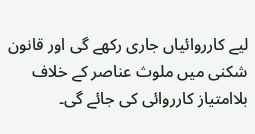لیے کارروائیاں جاری رکھے گی اور قانون شکنی میں ملوث عناصر کے خلاف بلاامتیاز کارروائی کی جائے گی۔